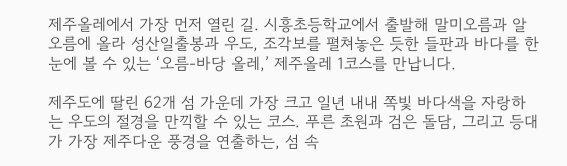제주올레에서 가장 먼저 열린 길. 시흥초등학교에서 출발해 말미오름과 알오름에 올라 성산일출봉과 우도, 조각보를 펼쳐놓은 듯한 들판과 바다를 한 눈에 볼 수 있는 ‘오름-바당 올레,’ 제주올레 1코스를 만납니다.

제주도에 딸린 62개 섬 가운데 가장 크고 일년 내내 쪽빛 바다색을 자랑하는 우도의 절경을 만끽할 수 있는 코스. 푸른 초원과 검은 돌담, 그리고 등대가 가장 제주다운 풍경을 연출하는, 섬 속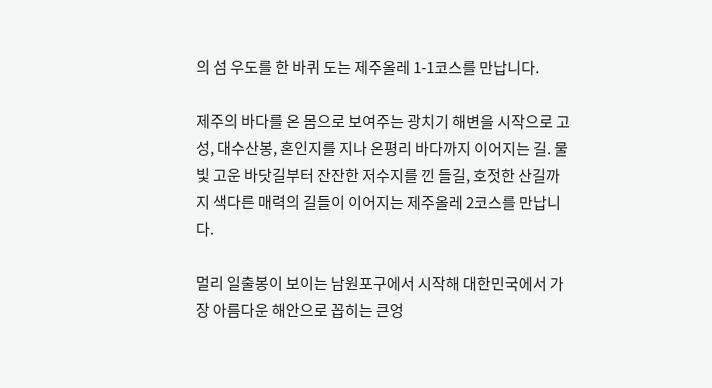의 섬 우도를 한 바퀴 도는 제주올레 1-1코스를 만납니다.

제주의 바다를 온 몸으로 보여주는 광치기 해변을 시작으로 고성, 대수산봉, 혼인지를 지나 온평리 바다까지 이어지는 길. 물빛 고운 바닷길부터 잔잔한 저수지를 낀 들길, 호젓한 산길까지 색다른 매력의 길들이 이어지는 제주올레 2코스를 만납니다.

멀리 일출봉이 보이는 남원포구에서 시작해 대한민국에서 가장 아름다운 해안으로 꼽히는 큰엉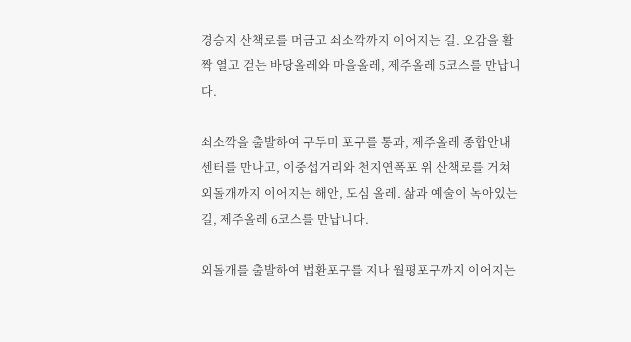경승지 산책로를 머금고 쇠소깍까지 이어지는 길. 오감을 활짝 열고 걷는 바당올레와 마을올레, 제주올레 5코스를 만납니다.

쇠소깍을 출발하여 구두미 포구를 통과, 제주올레 종합안내센터를 만나고, 이중섭거리와 천지연폭포 위 산책로를 거쳐 외돌개까지 이어지는 해안, 도심 올레. 삶과 예술이 녹아있는 길, 제주올레 6코스를 만납니다.

외돌개를 출발하여 법환포구를 지나 월평포구까지 이어지는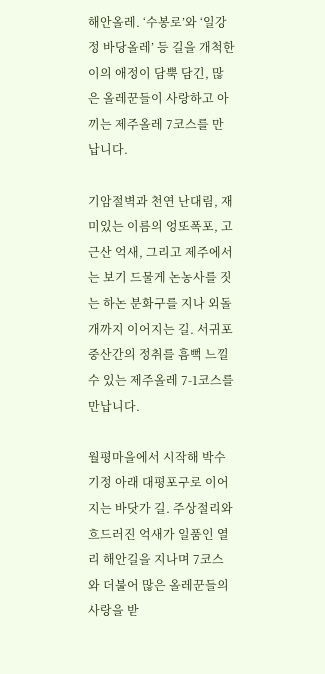해안올레. ‘수봉로’와 ‘일강정 바당올레’ 등 길을 개척한 이의 애정이 담뿍 담긴, 많은 올레꾼들이 사랑하고 아끼는 제주올레 7코스를 만납니다.

기암절벽과 천연 난대림, 재미있는 이름의 엉또폭포, 고근산 억새, 그리고 제주에서는 보기 드물게 논농사를 짓는 하논 분화구를 지나 외돌개까지 이어지는 길. 서귀포 중산간의 정취를 흠뻑 느낄 수 있는 제주올레 7-1코스를 만납니다.

월평마을에서 시작해 박수기정 아래 대평포구로 이어지는 바닷가 길. 주상절리와 흐드러진 억새가 일품인 열리 해안길을 지나며 7코스와 더불어 많은 올레꾼들의 사랑을 받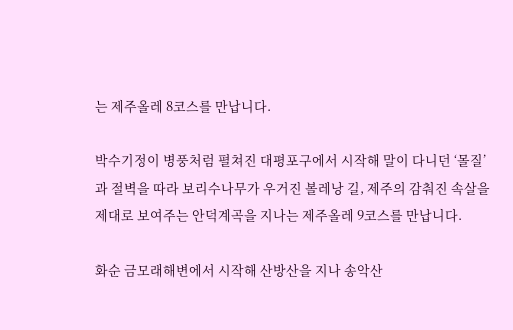는 제주올레 8코스를 만납니다.

박수기정이 병풍처럼 펼쳐진 대평포구에서 시작해 말이 다니던 ‘몰질’과 절벽을 따라 보리수나무가 우거진 볼레낭 길, 제주의 감춰진 속살을 제대로 보여주는 안덕계곡을 지나는 제주올레 9코스를 만납니다.

화순 금모래해변에서 시작해 산방산을 지나 송악산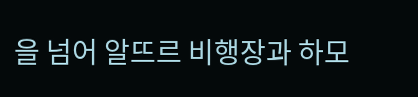을 넘어 알뜨르 비행장과 하모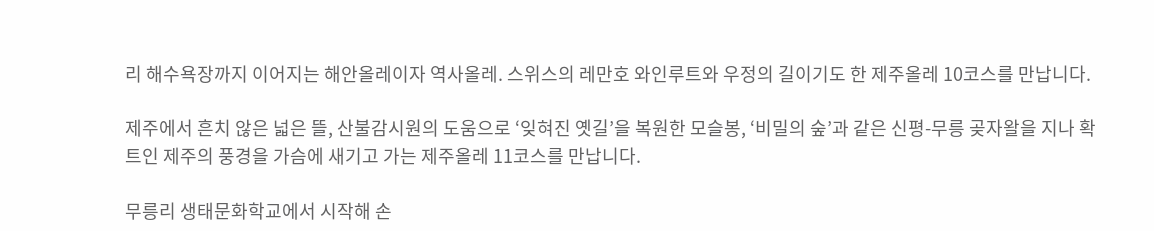리 해수욕장까지 이어지는 해안올레이자 역사올레. 스위스의 레만호 와인루트와 우정의 길이기도 한 제주올레 10코스를 만납니다.

제주에서 흔치 않은 넓은 뜰, 산불감시원의 도움으로 ‘잊혀진 옛길’을 복원한 모슬봉, ‘비밀의 숲’과 같은 신평-무릉 곶자왈을 지나 확 트인 제주의 풍경을 가슴에 새기고 가는 제주올레 11코스를 만납니다.

무릉리 생태문화학교에서 시작해 손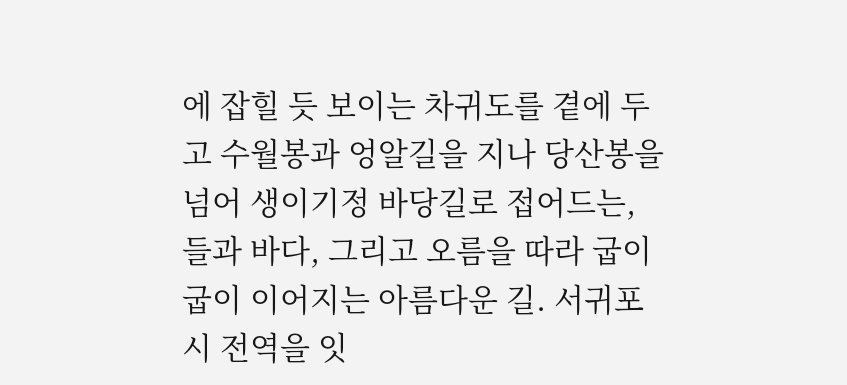에 잡힐 듯 보이는 차귀도를 곁에 두고 수월봉과 엉알길을 지나 당산봉을 넘어 생이기정 바당길로 접어드는, 들과 바다, 그리고 오름을 따라 굽이굽이 이어지는 아름다운 길. 서귀포시 전역을 잇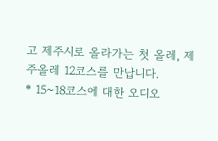고 제주시로 올라가는 첫 올레, 제주올레 12코스를 만납니다.
* 15~18코스에 대한 오디오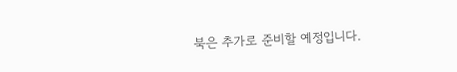북은 추가로 준비할 예정입니다.